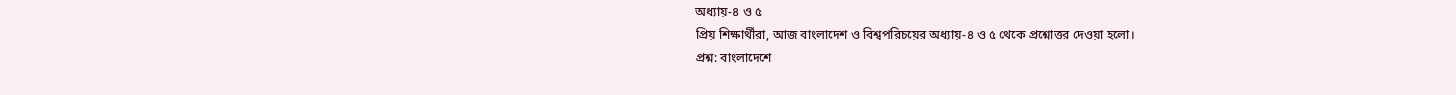অধ্যায়-৪ ও ৫
প্রিয় শিক্ষার্থীরা, আজ বাংলাদেশ ও বিশ্বপরিচয়ের অধ্যায়-৪ ও ৫ থেকে প্রশ্নোত্তর দেওয়া হলো।
প্রশ্ন: বাংলাদেশে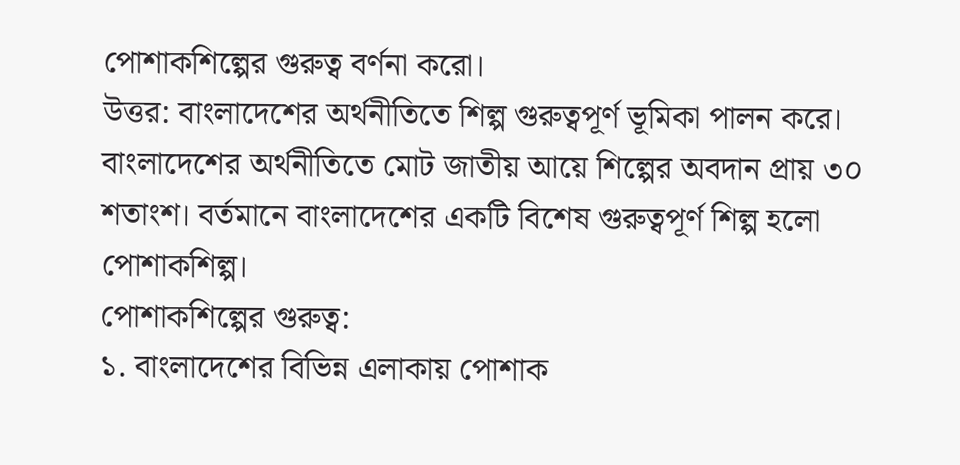পোশাকশিল্পের গুরুত্ব বর্ণনা করো।
উত্তর: বাংলাদেশের অর্থনীতিতে শিল্প গুরুত্বপূর্ণ ভূমিকা পালন করে। বাংলাদেশের অর্থনীতিতে মোট জাতীয় আয়ে শিল্পের অবদান প্রায় ৩০ শতাংশ। বর্তমানে বাংলাদেশের একটি বিশেষ গুরুত্বপূর্ণ শিল্প হলো পোশাকশিল্প।
পোশাকশিল্পের গুরুত্ব:
১. বাংলাদেশের বিভিন্ন এলাকায় পোশাক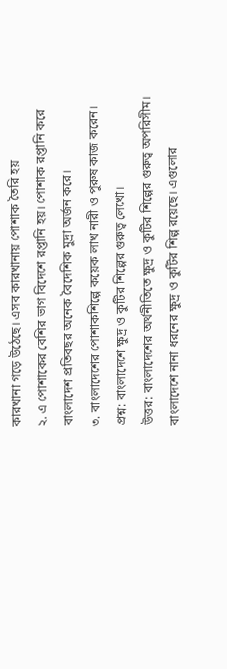কারখানা গড়ে উঠেছে। এসব কারখানায় পোশাক তৈরি হয়
২. এ পোশাকের বেশির ভাগ বিদেশে রপ্তানি হয়। পোশাক রপ্তানি করে বাংলাদেশ প্রতিবছর অনেক বৈদেশিক মুদ্রা অর্জন করে।
৩. বাংলাদেশের পোশাকশিল্পে কয়েক লাখ নারী ও পুরুষ কাজ করেন।
প্রশ্ন: বাংলাদেশে ক্ষুদ্র ও কুটির শিল্পের গুরুত্ব লেখো।
উত্তর: বাংলাদেশের অর্থনীতিতে ক্ষুদ্র ও কুটির শিল্পের গুরুত্ব অপরিসীম। বাংলাদেশে নানা ধরনের ক্ষুদ্র ও কুটির শিল্প রয়েছে। এগুলোর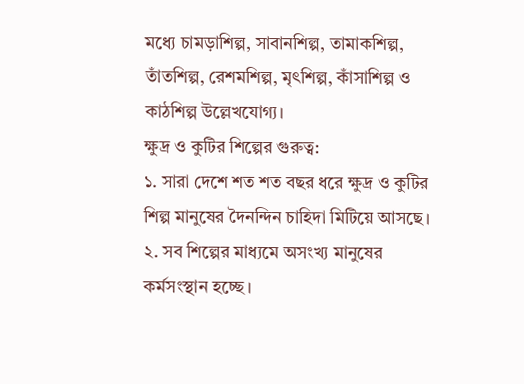মধ্যে চামড়াশিল্প, সাবানশিল্প, তামাকশিল্প, তাঁতশিল্প, রেশমশিল্প, মৃৎশিল্প, কাঁসাশিল্প ও কাঠশিল্প উল্লেখযোগ্য।
ক্ষুদ্র ও কুটির শিল্পের গুরুত্ব:
১. সারা দেশে শত শত বছর ধরে ক্ষুদ্র ও কুটির শিল্প মানুষের দৈনন্দিন চাহিদা মিটিয়ে আসছে।
২. সব শিল্পের মাধ্যমে অসংখ্য মানুষের কর্মসংস্থান হচ্ছে।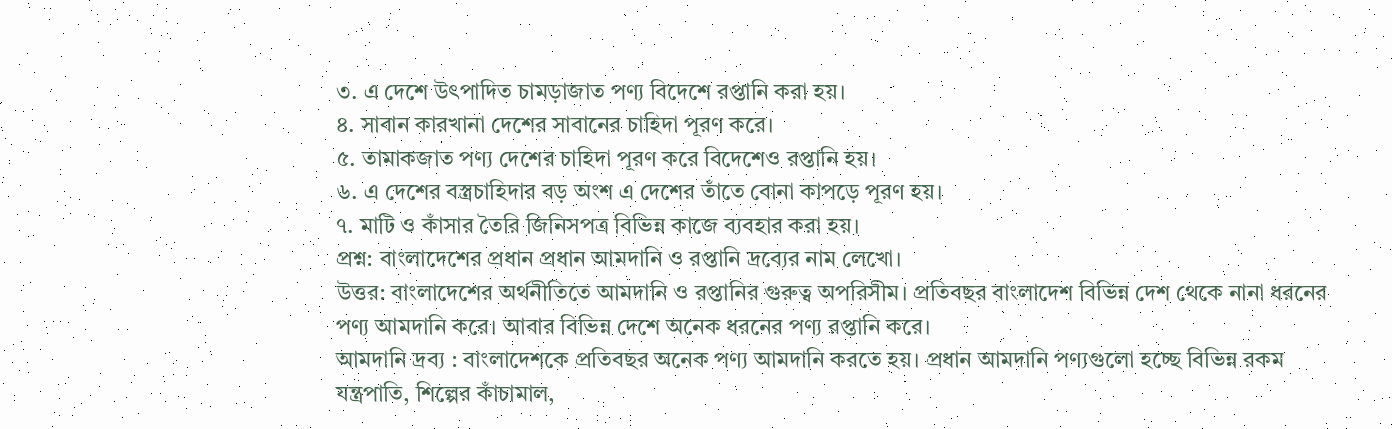৩. এ দেশে উৎপাদিত চামড়াজাত পণ্য বিদেশে রপ্তানি করা হয়।
৪. সাবান কারখানা দেশের সাবানের চাহিদা পূরণ করে।
৫. তামাকজাত পণ্য দেশের চাহিদা পূরণ করে বিদেশেও রপ্তানি হয়।
৬. এ দেশের বস্ত্রচাহিদার বড় অংশ এ দেশের তাঁতে বোনা কাপড়ে পূরণ হয়।
৭. মাটি ও কাঁসার তৈরি জিনিসপত্র বিভিন্ন কাজে ব্যবহার করা হয়।
প্রশ্ন: বাংলাদেশের প্রধান প্রধান আমদানি ও রপ্তানি দ্রব্যের নাম লেখো।
উত্তর: বাংলাদেশের অর্থনীতিতে আমদানি ও রপ্তানির গুরুত্ব অপরিসীম। প্রতিবছর বাংলাদেশ বিভিন্ন দেশ থেকে নানা ধরনের পণ্য আমদানি করে। আবার বিভিন্ন দেশে অনেক ধরনের পণ্য রপ্তানি করে।
আমদানি দ্রব্য : বাংলাদেশকে প্রতিবছর অনেক পণ্য আমদানি করতে হয়। প্রধান আমদানি পণ্যগুলো হচ্ছে বিভিন্ন রকম যন্ত্রপাতি, শিল্পের কাঁচামাল,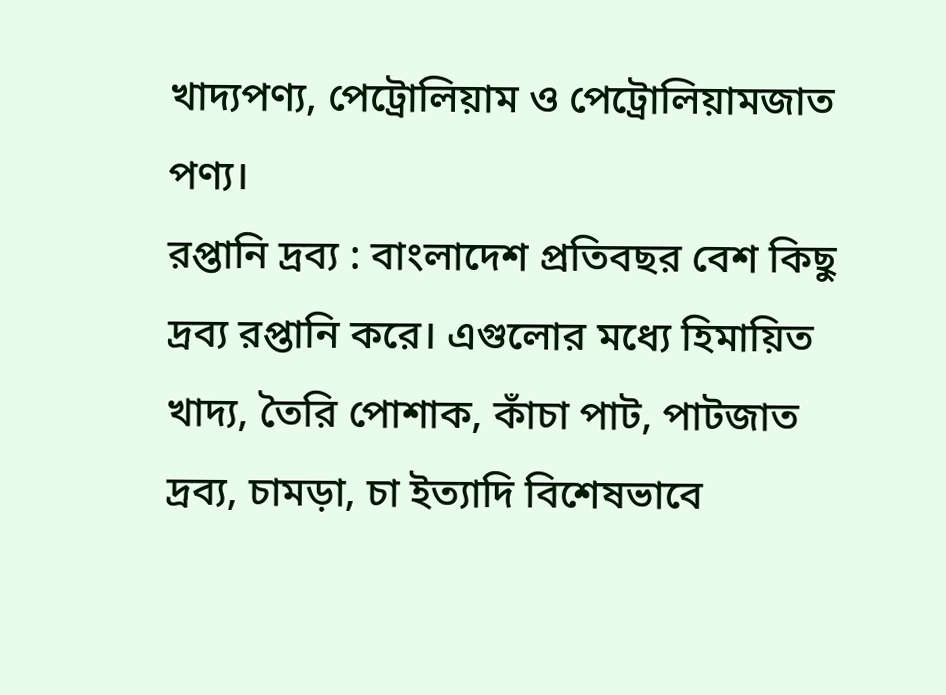খাদ্যপণ্য, পেট্রোলিয়াম ও পেট্রোলিয়ামজাত পণ্য।
রপ্তানি দ্রব্য : বাংলাদেশ প্রতিবছর বেশ কিছু দ্রব্য রপ্তানি করে। এগুলোর মধ্যে হিমায়িত খাদ্য, তৈরি পোশাক, কাঁচা পাট, পাটজাত দ্রব্য, চামড়া, চা ইত্যাদি বিশেষভাবে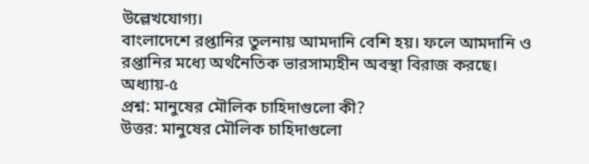উল্লেখযোগ্য।
বাংলাদেশে রপ্তানির তুলনায় আমদানি বেশি হয়। ফলে আমদানি ও রপ্তানির মধ্যে অর্থনৈতিক ভারসাম্যহীন অবস্থা বিরাজ করছে।
অধ্যায়-৫
প্রশ্ন: মানুষের মৌলিক চাহিদাগুলো কী?
উত্তর: মানুষের মৌলিক চাহিদাগুলো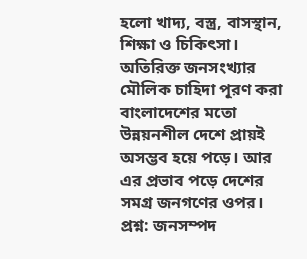হলো খাদ্য, বস্ত্র, বাসস্থান, শিক্ষা ও চিকিৎসা। অতিরিক্ত জনসংখ্যার মৌলিক চাহিদা পূরণ করা বাংলাদেশের মতো উন্নয়নশীল দেশে প্রায়ই অসম্ভব হয়ে পড়ে। আর এর প্রভাব পড়ে দেশের সমগ্র জনগণের ওপর।
প্রশ্ন: জনসম্পদ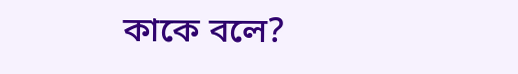কাকে বলে?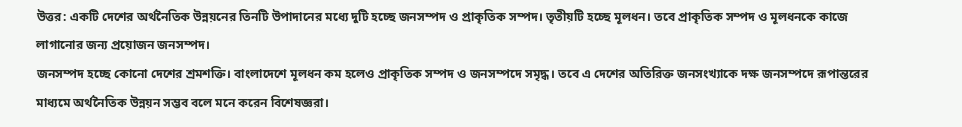উত্তর: একটি দেশের অর্থনৈতিক উন্নয়নের তিনটি উপাদানের মধ্যে দুটি হচ্ছে জনসম্পদ ও প্রাকৃতিক সম্পদ। তৃতীয়টি হচ্ছে মূলধন। তবে প্রাকৃতিক সম্পদ ও মূলধনকে কাজে লাগানোর জন্য প্রয়োজন জনসম্পদ।
জনসম্পদ হচ্ছে কোনো দেশের শ্রমশক্তি। বাংলাদেশে মূলধন কম হলেও প্রাকৃতিক সম্পদ ও জনসম্পদে সমৃদ্ধ। তবে এ দেশের অতিরিক্ত জনসংখ্যাকে দক্ষ জনসম্পদে রূপান্তরের মাধ্যমে অর্থনৈতিক উন্নয়ন সম্ভব বলে মনে করেন বিশেষজ্ঞরা।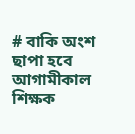# বাকি অংশ ছাপা হবে আগামীকাল
শিক্ষক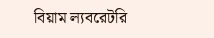বিয়াম ল্যবরেটরি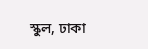স্কুল, ঢাকা